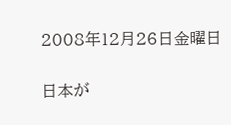2008年12月26日金曜日

日本が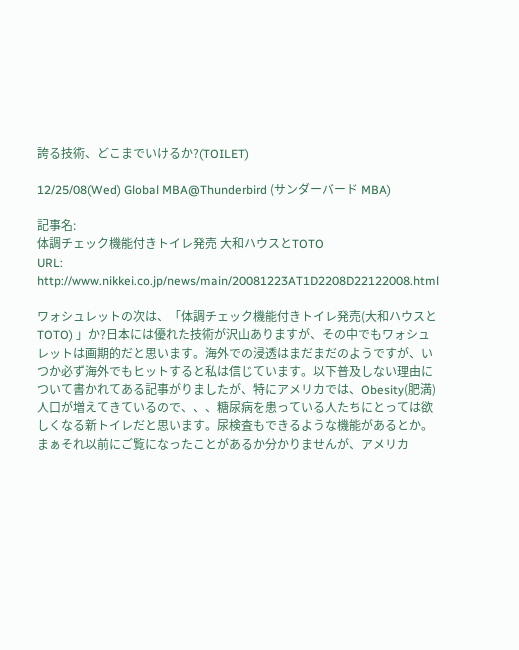誇る技術、どこまでいけるか?(TOILET)

12/25/08(Wed) Global MBA@Thunderbird (サンダーバード MBA)

記事名:
体調チェック機能付きトイレ発売 大和ハウスとTOTO
URL:
http://www.nikkei.co.jp/news/main/20081223AT1D2208D22122008.html

ワォシュレットの次は、「体調チェック機能付きトイレ発売(大和ハウスとTOTO) 」か?日本には優れた技術が沢山ありますが、その中でもワォシュレットは画期的だと思います。海外での浸透はまだまだのようですが、いつか必ず海外でもヒットすると私は信じています。以下普及しない理由について書かれてある記事がりましたが、特にアメリカでは、Obesity(肥満)人口が増えてきているので、、、糖尿病を患っている人たちにとっては欲しくなる新トイレだと思います。尿検査もできるような機能があるとか。まぁそれ以前にご覧になったことがあるか分かりませんが、アメリカ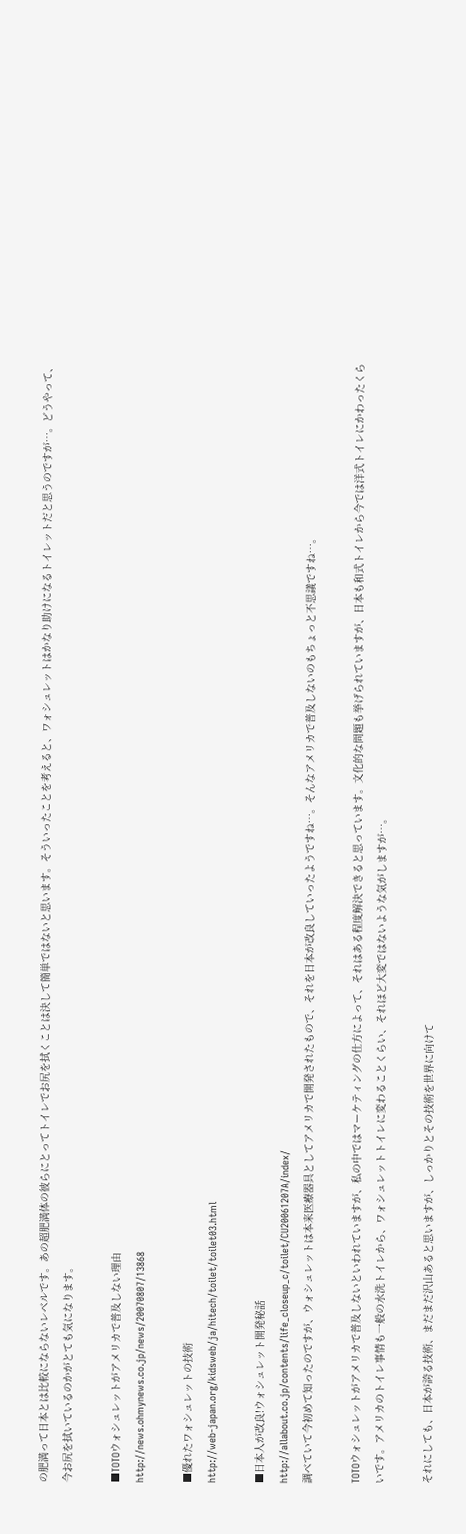の肥満って日本とは比較にならないレベルです。あの超肥満体の彼らにとってトイレでお尻を拭くことは決して簡単ではないと思います。そういったことを考えると、ワォシュレットはかなり助けになるトイレットだと思うのですが…。どうやって、今お尻を拭いているのかがとても気になります。

■TOTOウォシュレットがアメリカで普及しない理由
http://news.ohmynews.co.jp/news/20070807/13868

■優れたワォシュレットの技術
http://web-japan.org/kidsweb/ja/hitech/toilet/toilet03.html

■日本人が改良!ウォシュレット開発秘話
http://allabout.co.jp/contents/life_closeup_c/toilet/CU20061207A/index/
調べていて今初めて知ったのですが、ウォシュレットは本来医療器具としてアメリカで開発されたもので、それを日本が改良していったようですね…。そんなアメリカで普及しないのもちょっと不思議ですね…。

TOTOウォシュレットがアメリカで普及しないといわれていますが、私の中ではマーケティングの仕方によって、それはある程度解決できると思っています。文化的な問題も挙げられていますが、日本も和式トイレから今では洋式トイレにかわったくらいです。アメリカのトイレ事情も一般の水洗トイレから、ワォシュレットトイレに変わることくらい、それほど大変ではないような気がしますが…。

それにしても、日本が誇る技術、まだまだ沢山あると思いますが、しっかりとその技術を世界に向けて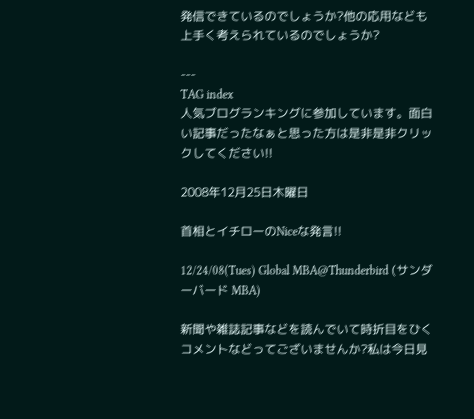発信できているのでしょうか?他の応用なども上手く考えられているのでしょうか?

---
TAG index
人気ブログランキングに参加しています。面白い記事だったなぁと思った方は是非是非クリックしてください!!

2008年12月25日木曜日

首相とイチローのNiceな発言!!

12/24/08(Tues) Global MBA@Thunderbird (サンダーバード MBA)

新聞や雑誌記事などを読んでいて時折目をひくコメントなどってございませんか?私は今日見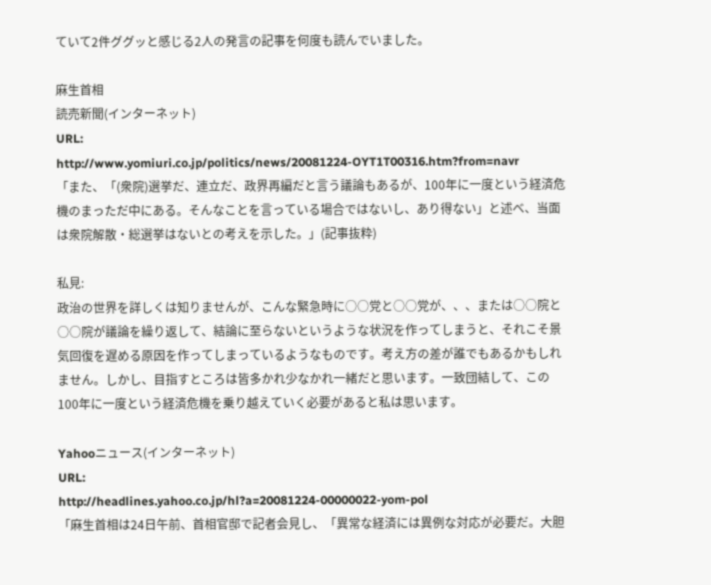ていて2件ググッと感じる2人の発言の記事を何度も読んでいました。

麻生首相
読売新聞(インターネット)
URL:
http://www.yomiuri.co.jp/politics/news/20081224-OYT1T00316.htm?from=navr
「また、「(衆院)選挙だ、連立だ、政界再編だと言う議論もあるが、100年に一度という経済危機のまっただ中にある。そんなことを言っている場合ではないし、あり得ない」と述べ、当面は衆院解散・総選挙はないとの考えを示した。」(記事抜粋)

私見:
政治の世界を詳しくは知りませんが、こんな緊急時に○○党と○○党が、、、または○○院と○○院が議論を繰り返して、結論に至らないというような状況を作ってしまうと、それこそ景気回復を遅める原因を作ってしまっているようなものです。考え方の差が誰でもあるかもしれません。しかし、目指すところは皆多かれ少なかれ一緒だと思います。一致団結して、この100年に一度という経済危機を乗り越えていく必要があると私は思います。

Yahooニュース(インターネット)
URL:
http://headlines.yahoo.co.jp/hl?a=20081224-00000022-yom-pol
「麻生首相は24日午前、首相官邸で記者会見し、「異常な経済には異例な対応が必要だ。大胆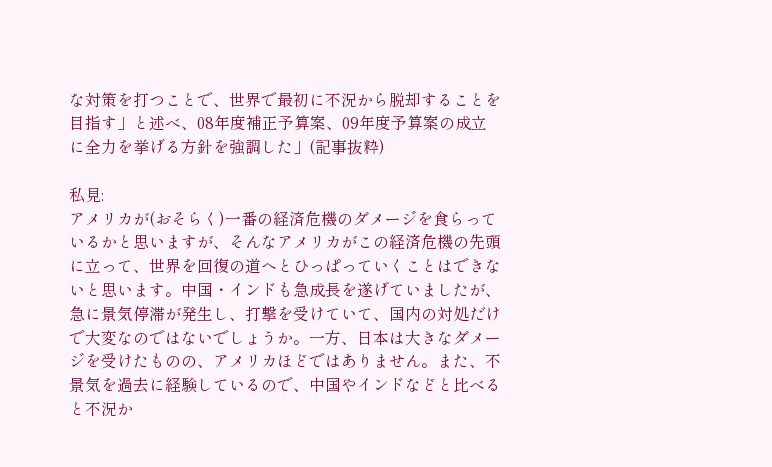な対策を打つことで、世界で最初に不況から脱却することを目指す」と述べ、08年度補正予算案、09年度予算案の成立に全力を挙げる方針を強調した」(記事抜粋)

私見:
アメリカが(おそらく)一番の経済危機のダメージを食らっているかと思いますが、そんなアメリカがこの経済危機の先頭に立って、世界を回復の道へとひっぱっていくことはできないと思います。中国・インドも急成長を遂げていましたが、急に景気停滞が発生し、打撃を受けていて、国内の対処だけで大変なのではないでしょうか。一方、日本は大きなダメージを受けたものの、アメリカほどではありません。また、不景気を過去に経験しているので、中国やインドなどと比べると不況か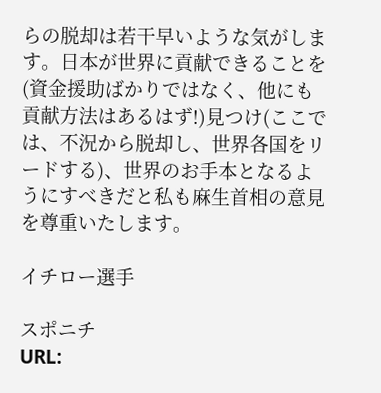らの脱却は若干早いような気がします。日本が世界に貢献できることを(資金援助ばかりではなく、他にも貢献方法はあるはず!)見つけ(ここでは、不況から脱却し、世界各国をリードする)、世界のお手本となるようにすべきだと私も麻生首相の意見を尊重いたします。

イチロー選手

スポニチ
URL: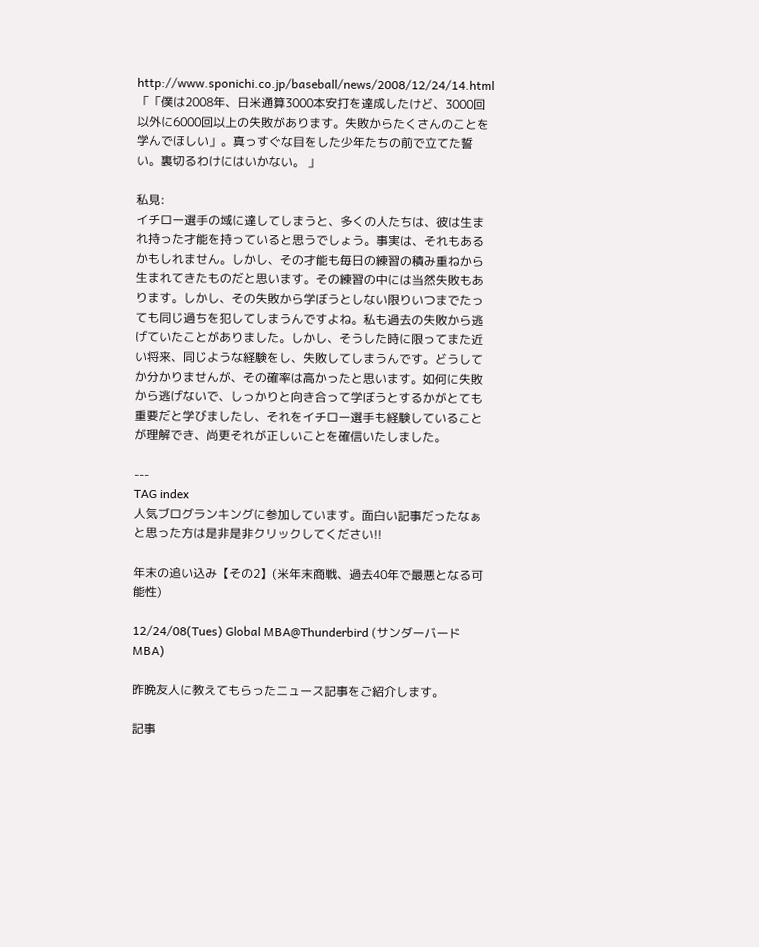http://www.sponichi.co.jp/baseball/news/2008/12/24/14.html
「「僕は2008年、日米通算3000本安打を達成したけど、3000回以外に6000回以上の失敗があります。失敗からたくさんのことを学んでほしい」。真っすぐな目をした少年たちの前で立てた誓い。裏切るわけにはいかない。 」

私見:
イチロー選手の域に達してしまうと、多くの人たちは、彼は生まれ持った才能を持っていると思うでしょう。事実は、それもあるかもしれません。しかし、その才能も毎日の練習の積み重ねから生まれてきたものだと思います。その練習の中には当然失敗もあります。しかし、その失敗から学ぼうとしない限りいつまでたっても同じ過ちを犯してしまうんですよね。私も過去の失敗から逃げていたことがありました。しかし、そうした時に限ってまた近い将来、同じような経験をし、失敗してしまうんです。どうしてか分かりませんが、その確率は高かったと思います。如何に失敗から逃げないで、しっかりと向き合って学ぼうとするかがとても重要だと学びましたし、それをイチロー選手も経験していることが理解でき、尚更それが正しいことを確信いたしました。

---
TAG index
人気ブログランキングに参加しています。面白い記事だったなぁと思った方は是非是非クリックしてください!!

年末の追い込み【その2】(米年末商戦、過去40年で最悪となる可能性)

12/24/08(Tues) Global MBA@Thunderbird (サンダーバード MBA)

昨晩友人に教えてもらったニュース記事をご紹介します。

記事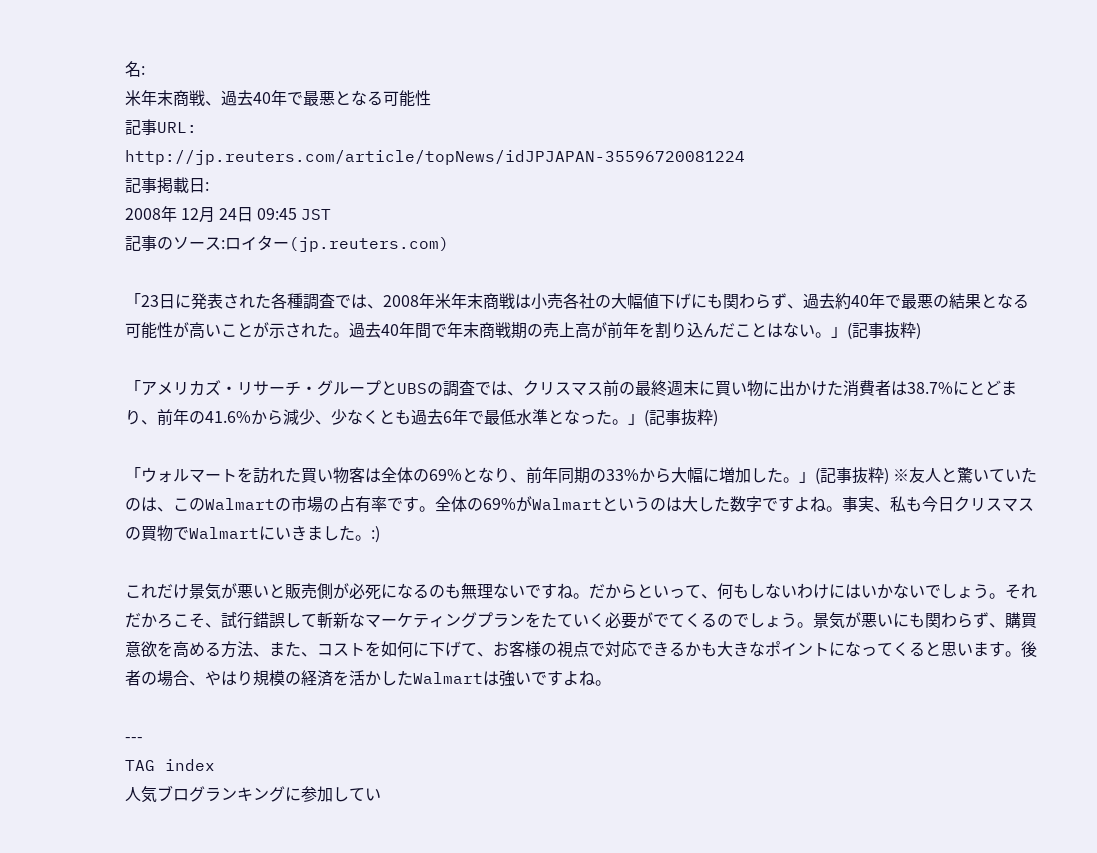名:
米年末商戦、過去40年で最悪となる可能性
記事URL:
http://jp.reuters.com/article/topNews/idJPJAPAN-35596720081224
記事掲載日:
2008年 12月 24日 09:45 JST
記事のソース:ロイター(jp.reuters.com)

「23日に発表された各種調査では、2008年米年末商戦は小売各社の大幅値下げにも関わらず、過去約40年で最悪の結果となる可能性が高いことが示された。過去40年間で年末商戦期の売上高が前年を割り込んだことはない。」(記事抜粋)

「アメリカズ・リサーチ・グループとUBSの調査では、クリスマス前の最終週末に買い物に出かけた消費者は38.7%にとどまり、前年の41.6%から減少、少なくとも過去6年で最低水準となった。」(記事抜粋)

「ウォルマートを訪れた買い物客は全体の69%となり、前年同期の33%から大幅に増加した。」(記事抜粋) ※友人と驚いていたのは、このWalmartの市場の占有率です。全体の69%がWalmartというのは大した数字ですよね。事実、私も今日クリスマスの買物でWalmartにいきました。:)

これだけ景気が悪いと販売側が必死になるのも無理ないですね。だからといって、何もしないわけにはいかないでしょう。それだかろこそ、試行錯誤して斬新なマーケティングプランをたていく必要がでてくるのでしょう。景気が悪いにも関わらず、購買意欲を高める方法、また、コストを如何に下げて、お客様の視点で対応できるかも大きなポイントになってくると思います。後者の場合、やはり規模の経済を活かしたWalmartは強いですよね。

---
TAG index
人気ブログランキングに参加してい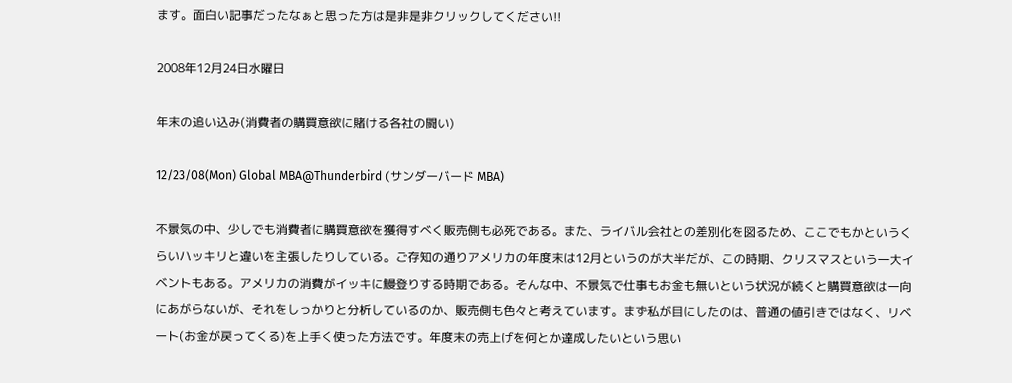ます。面白い記事だったなぁと思った方は是非是非クリックしてください!!

2008年12月24日水曜日

年末の追い込み(消費者の購買意欲に賭ける各社の闘い)

12/23/08(Mon) Global MBA@Thunderbird (サンダーバード MBA)

不景気の中、少しでも消費者に購買意欲を獲得すべく販売側も必死である。また、ライバル会社との差別化を図るため、ここでもかというくらいハッキリと違いを主張したりしている。ご存知の通りアメリカの年度末は12月というのが大半だが、この時期、クリスマスという一大イベントもある。アメリカの消費がイッキに鰻登りする時期である。そんな中、不景気で仕事もお金も無いという状況が続くと購買意欲は一向にあがらないが、それをしっかりと分析しているのか、販売側も色々と考えています。まず私が目にしたのは、普通の値引きではなく、リベート(お金が戻ってくる)を上手く使った方法です。年度末の売上げを何とか達成したいという思い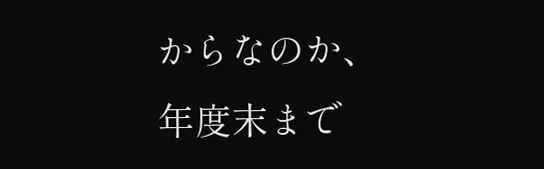からなのか、年度末まで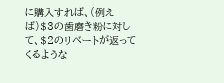に購入すれば、(例えば)$3の歯磨き粉に対して、$2のリベートが返ってくるような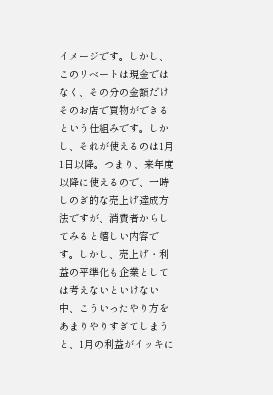イメージです。しかし、このリベートは現金ではなく、その分の金額だけそのお店で買物ができるという仕組みです。しかし、それが使えるのは1月1日以降。つまり、来年度以降に使えるので、一時しのぎ的な売上げ達成方法ですが、消費者からしてみると嬉しい内容です。しかし、売上げ・利益の平準化も企業としては考えないといけない中、こういったやり方をあまりやりすぎてしまうと、1月の利益がイッキに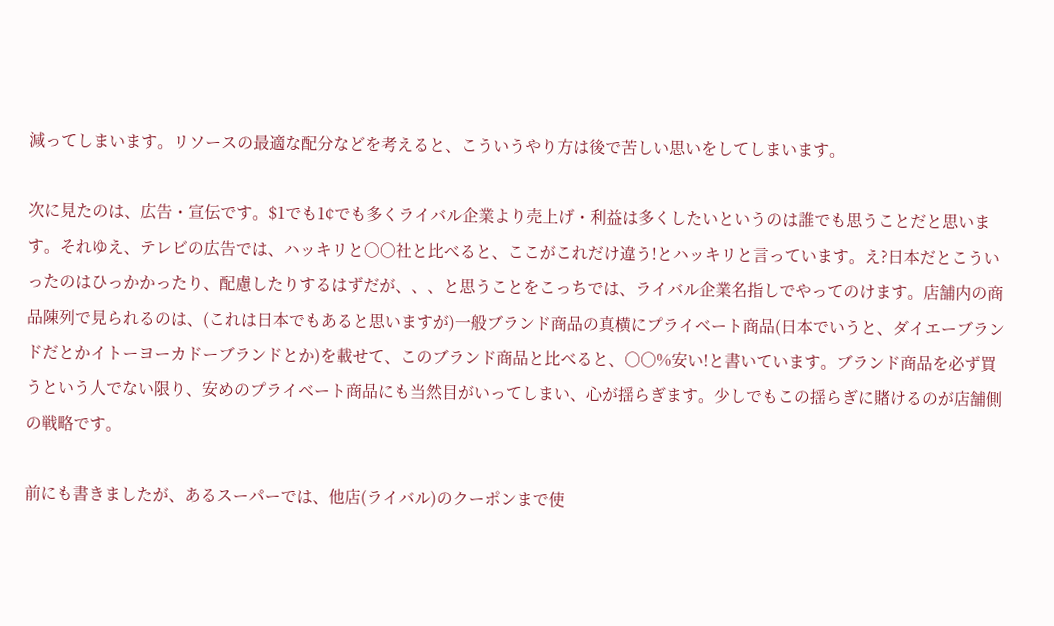減ってしまいます。リソースの最適な配分などを考えると、こういうやり方は後で苦しい思いをしてしまいます。

次に見たのは、広告・宣伝です。$1でも1¢でも多くライバル企業より売上げ・利益は多くしたいというのは誰でも思うことだと思います。それゆえ、テレビの広告では、ハッキリと○○社と比べると、ここがこれだけ違う!とハッキリと言っています。え?日本だとこういったのはひっかかったり、配慮したりするはずだが、、、と思うことをこっちでは、ライバル企業名指しでやってのけます。店舗内の商品陳列で見られるのは、(これは日本でもあると思いますが)一般ブランド商品の真横にプライベート商品(日本でいうと、ダイエーブランドだとかイトーヨーカドーブランドとか)を載せて、このブランド商品と比べると、○○%安い!と書いています。ブランド商品を必ず買うという人でない限り、安めのプライベート商品にも当然目がいってしまい、心が揺らぎます。少しでもこの揺らぎに賭けるのが店舗側の戦略です。

前にも書きましたが、あるスーパーでは、他店(ライバル)のクーポンまで使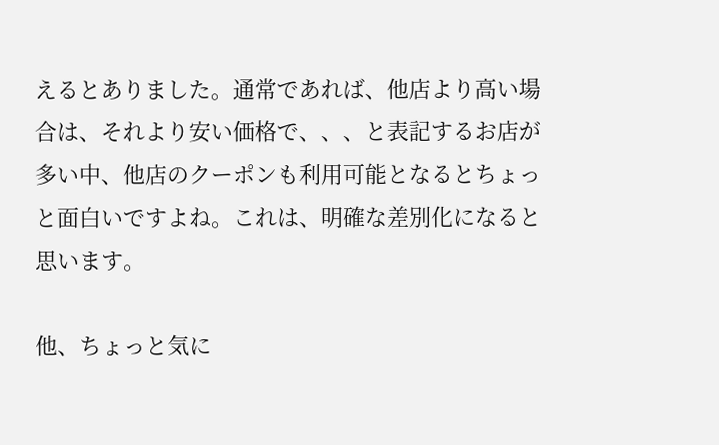えるとありました。通常であれば、他店より高い場合は、それより安い価格で、、、と表記するお店が多い中、他店のクーポンも利用可能となるとちょっと面白いですよね。これは、明確な差別化になると思います。

他、ちょっと気に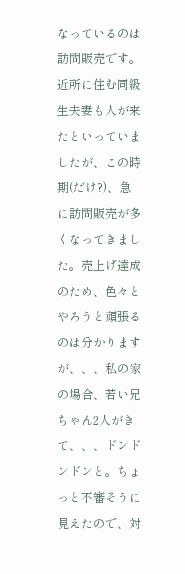なっているのは訪問販売です。近所に住む同級生夫妻も人が来たといっていましたが、この時期(だけ?)、急に訪問販売が多くなってきました。売上げ達成のため、色々とやろうと頑張るのは分かりますが、、、私の家の場合、若い兄ちゃん2人がきて、、、ドンドンドンと。ちょっと不審そうに見えたので、対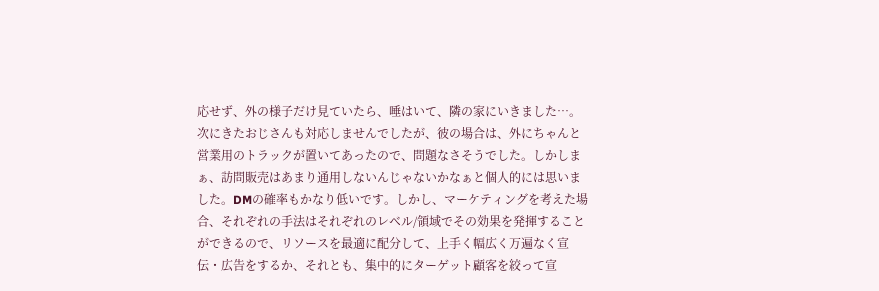応せず、外の様子だけ見ていたら、唾はいて、隣の家にいきました…。次にきたおじさんも対応しませんでしたが、彼の場合は、外にちゃんと営業用のトラックが置いてあったので、問題なさそうでした。しかしまぁ、訪問販売はあまり通用しないんじゃないかなぁと個人的には思いました。DMの確率もかなり低いです。しかし、マーケティングを考えた場合、それぞれの手法はそれぞれのレベル/領域でその効果を発揮することができるので、リソースを最適に配分して、上手く幅広く万遍なく宣伝・広告をするか、それとも、集中的にターゲット顧客を絞って宣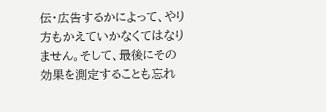伝・広告するかによって、やり方もかえていかなくてはなりません。そして、最後にその効果を測定することも忘れ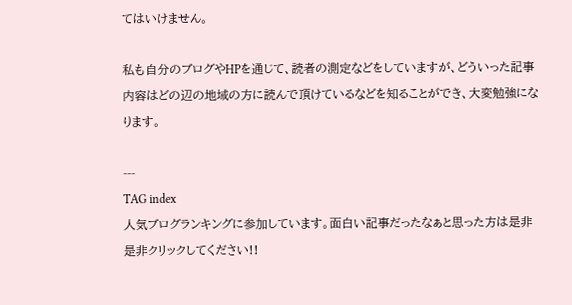てはいけません。

私も自分のブログやHPを通じて、読者の測定などをしていますが、どういった記事内容はどの辺の地域の方に読んで頂けているなどを知ることができ、大変勉強になります。

---
TAG index
人気ブログランキングに参加しています。面白い記事だったなぁと思った方は是非是非クリックしてください!!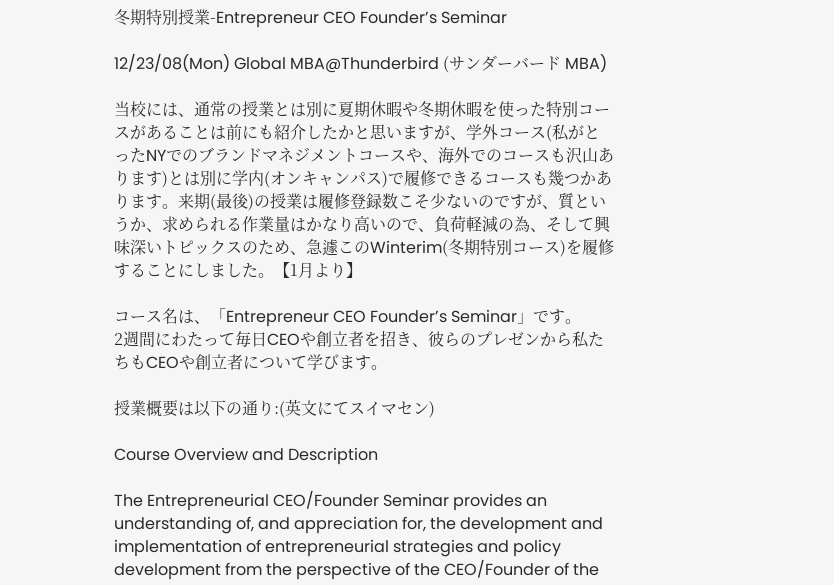冬期特別授業-Entrepreneur CEO Founder’s Seminar

12/23/08(Mon) Global MBA@Thunderbird (サンダーバード MBA)

当校には、通常の授業とは別に夏期休暇や冬期休暇を使った特別コースがあることは前にも紹介したかと思いますが、学外コース(私がとったNYでのブランドマネジメントコースや、海外でのコースも沢山あります)とは別に学内(オンキャンパス)で履修できるコースも幾つかあります。来期(最後)の授業は履修登録数こそ少ないのですが、質というか、求められる作業量はかなり高いので、負荷軽減の為、そして興味深いトピックスのため、急遽このWinterim(冬期特別コース)を履修することにしました。【1月より】

コース名は、「Entrepreneur CEO Founder’s Seminar」です。
2週間にわたって毎日CEOや創立者を招き、彼らのプレゼンから私たちもCEOや創立者について学びます。

授業概要は以下の通り:(英文にてスイマセン)

Course Overview and Description

The Entrepreneurial CEO/Founder Seminar provides an understanding of, and appreciation for, the development and implementation of entrepreneurial strategies and policy development from the perspective of the CEO/Founder of the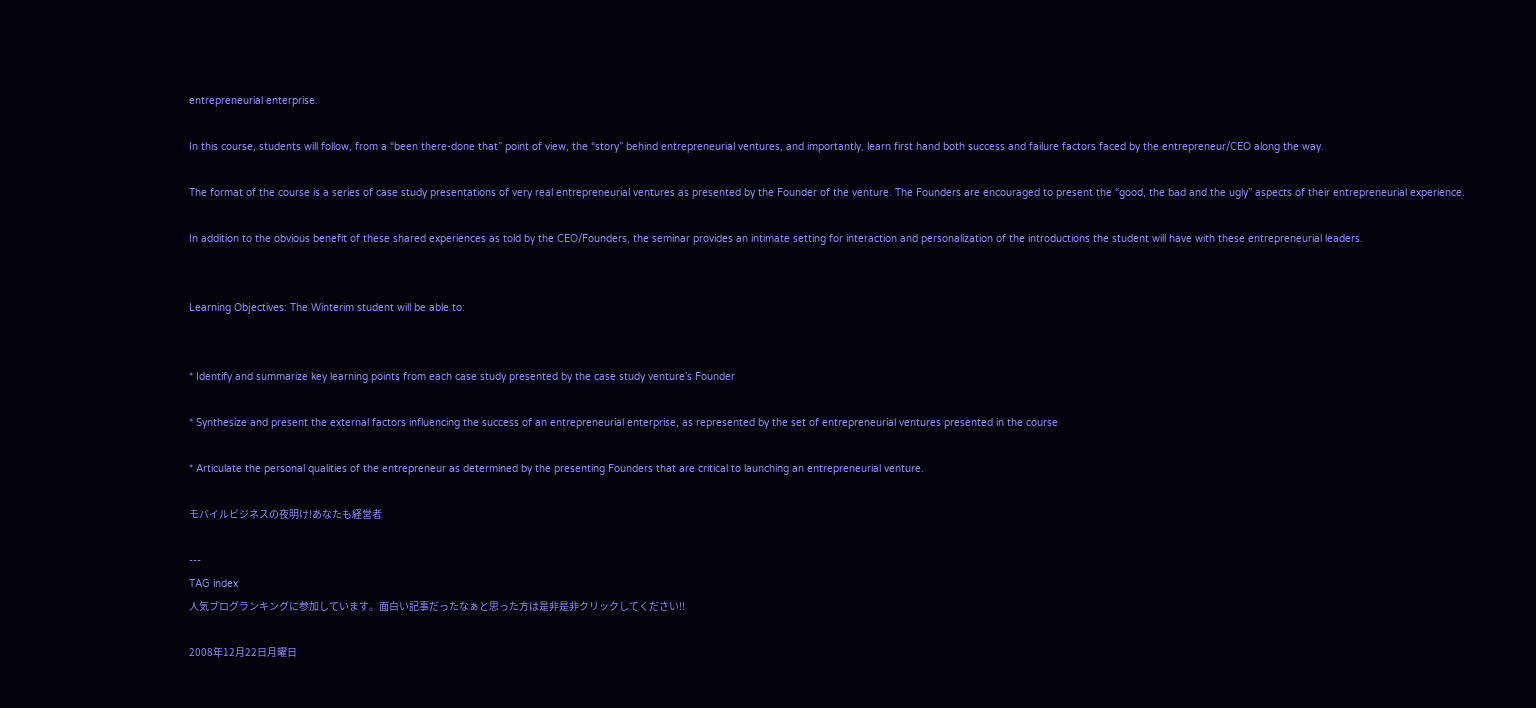entrepreneurial enterprise.

In this course, students will follow, from a “been there-done that” point of view, the “story” behind entrepreneurial ventures, and importantly, learn first hand both success and failure factors faced by the entrepreneur/CEO along the way.

The format of the course is a series of case study presentations of very real entrepreneurial ventures as presented by the Founder of the venture. The Founders are encouraged to present the “good, the bad and the ugly” aspects of their entrepreneurial experience.

In addition to the obvious benefit of these shared experiences as told by the CEO/Founders, the seminar provides an intimate setting for interaction and personalization of the introductions the student will have with these entrepreneurial leaders.


Learning Objectives: The Winterim student will be able to:


* Identify and summarize key learning points from each case study presented by the case study venture’s Founder

* Synthesize and present the external factors influencing the success of an entrepreneurial enterprise, as represented by the set of entrepreneurial ventures presented in the course

* Articulate the personal qualities of the entrepreneur as determined by the presenting Founders that are critical to launching an entrepreneurial venture.

モバイルビジネスの夜明け!あなたも経営者

---
TAG index
人気ブログランキングに参加しています。面白い記事だったなぁと思った方は是非是非クリックしてください!!

2008年12月22日月曜日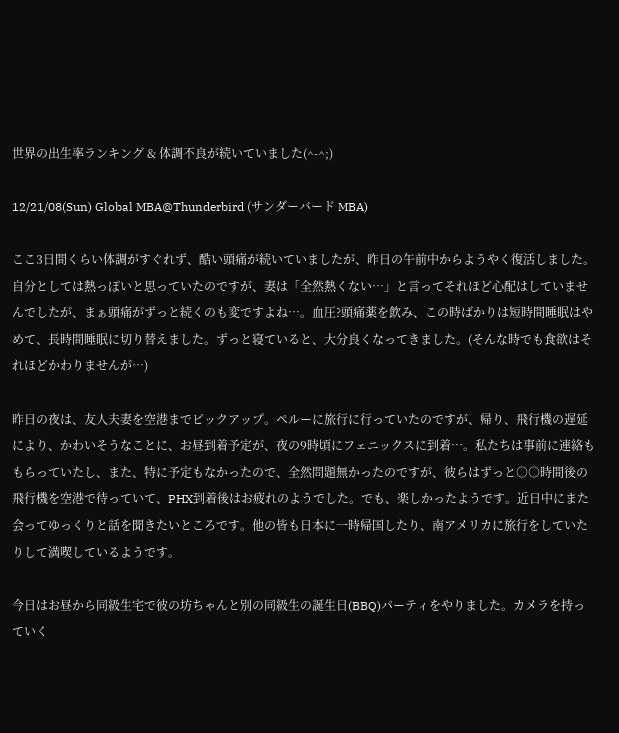世界の出生率ランキング & 体調不良が続いていました(^-^;)

12/21/08(Sun) Global MBA@Thunderbird (サンダーバード MBA)

ここ3日間くらい体調がすぐれず、酷い頭痛が続いていましたが、昨日の午前中からようやく復活しました。自分としては熱っぽいと思っていたのですが、妻は「全然熱くない…」と言ってそれほど心配はしていませんでしたが、まぁ頭痛がずっと続くのも変ですよね…。血圧?頭痛薬を飲み、この時ばかりは短時間睡眠はやめて、長時間睡眠に切り替えました。ずっと寝ていると、大分良くなってきました。(そんな時でも食欲はそれほどかわりませんが…)

昨日の夜は、友人夫妻を空港までピックアップ。ペルーに旅行に行っていたのですが、帰り、飛行機の遅延により、かわいそうなことに、お昼到着予定が、夜の9時頃にフェニックスに到着…。私たちは事前に連絡ももらっていたし、また、特に予定もなかったので、全然問題無かったのですが、彼らはずっと○○時間後の飛行機を空港で待っていて、PHX到着後はお疲れのようでした。でも、楽しかったようです。近日中にまた会ってゆっくりと話を聞きたいところです。他の皆も日本に一時帰国したり、南アメリカに旅行をしていたりして満喫しているようです。

今日はお昼から同級生宅で彼の坊ちゃんと別の同級生の誕生日(BBQ)パーティをやりました。カメラを持っていく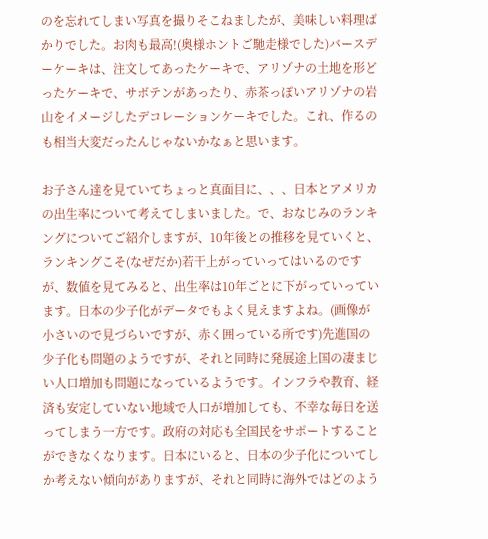のを忘れてしまい写真を撮りそこねましたが、美味しい料理ばかりでした。お肉も最高!(奥様ホントご馳走様でした)バースデーケーキは、注文してあったケーキで、アリゾナの土地を形どったケーキで、サボテンがあったり、赤茶っぽいアリゾナの岩山をイメージしたデコレーションケーキでした。これ、作るのも相当大変だったんじゃないかなぁと思います。

お子さん達を見ていてちょっと真面目に、、、日本とアメリカの出生率について考えてしまいました。で、おなじみのランキングについてご紹介しますが、10年後との推移を見ていくと、ランキングこそ(なぜだか)若干上がっていってはいるのですが、数値を見てみると、出生率は10年ごとに下がっていっています。日本の少子化がデータでもよく見えますよね。(画像が小さいので見づらいですが、赤く囲っている所です)先進国の少子化も問題のようですが、それと同時に発展途上国の凄まじい人口増加も問題になっているようです。インフラや教育、経済も安定していない地域で人口が増加しても、不幸な毎日を送ってしまう一方です。政府の対応も全国民をサポートすることができなくなります。日本にいると、日本の少子化についてしか考えない傾向がありますが、それと同時に海外ではどのよう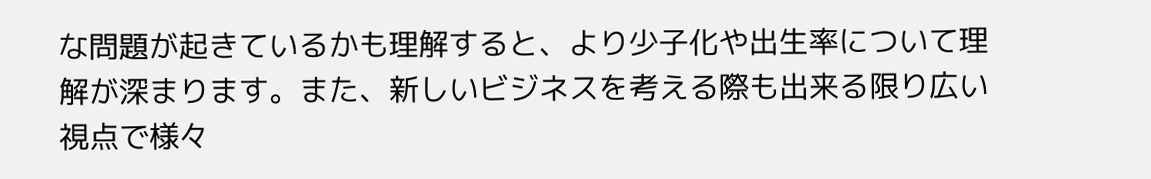な問題が起きているかも理解すると、より少子化や出生率について理解が深まります。また、新しいビジネスを考える際も出来る限り広い視点で様々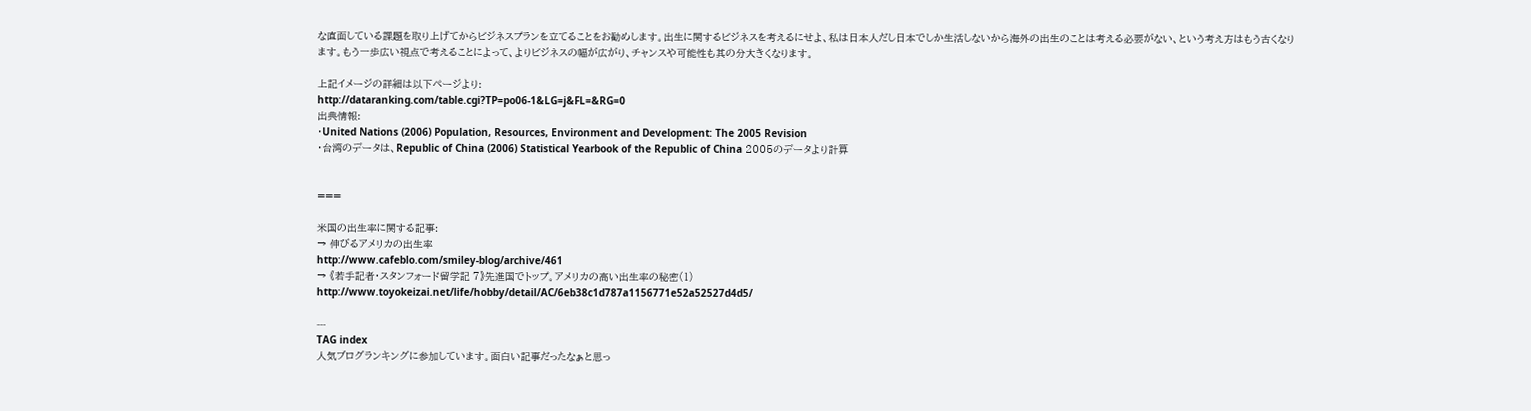な直面している課題を取り上げてからビジネスプランを立てることをお勧めします。出生に関するビジネスを考えるにせよ、私は日本人だし日本でしか生活しないから海外の出生のことは考える必要がない、という考え方はもう古くなります。もう一歩広い視点で考えることによって、よりビジネスの幅が広がり、チャンスや可能性も其の分大きくなります。

上記イメージの詳細は以下ページより:
http://dataranking.com/table.cgi?TP=po06-1&LG=j&FL=&RG=0
出典情報:
・United Nations (2006) Population, Resources, Environment and Development: The 2005 Revision
・台湾のデータは、Republic of China (2006) Statistical Yearbook of the Republic of China 2005のデータより計算


===

米国の出生率に関する記事:
→ 伸びるアメリカの出生率
http://www.cafeblo.com/smiley-blog/archive/461
→ 《若手記者・スタンフォード留学記 7》先進国でトップ。アメリカの高い出生率の秘密(1)
http://www.toyokeizai.net/life/hobby/detail/AC/6eb38c1d787a1156771e52a52527d4d5/

---
TAG index
人気ブログランキングに参加しています。面白い記事だったなぁと思っ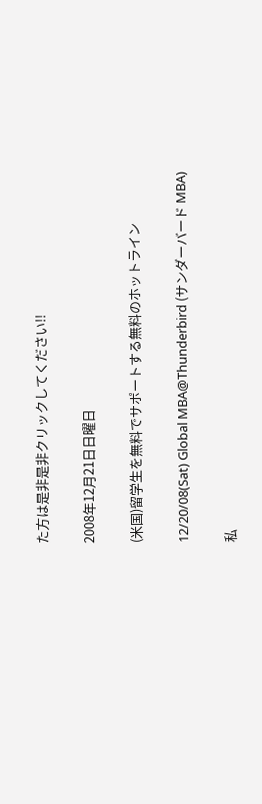た方は是非是非クリックしてください!!

2008年12月21日日曜日

(米国)留学生を無料でサポートする無料のホットライン

12/20/08(Sat) Global MBA@Thunderbird (サンダーバード MBA)

私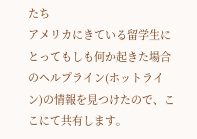たち
アメリカにきている留学生にとってもしも何か起きた場合のヘルプライン(ホットライン)の情報を見つけたので、ここにて共有します。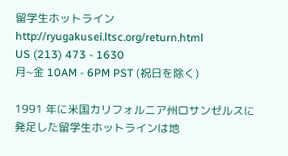留学生ホットライン
http://ryugakusei.ltsc.org/return.html
US (213) 473 - 1630
月~金 10AM - 6PM PST (祝日を除く)

1991 年に米国カリフォルニア州ロサンゼルスに発足した留学生ホットラインは地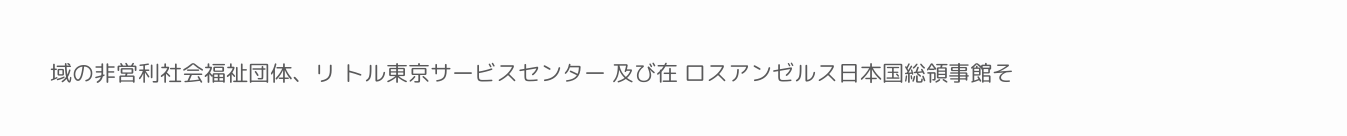域の非営利社会福祉団体、リ トル東京サービスセンター 及び在 ロスアンゼルス日本国総領事館そ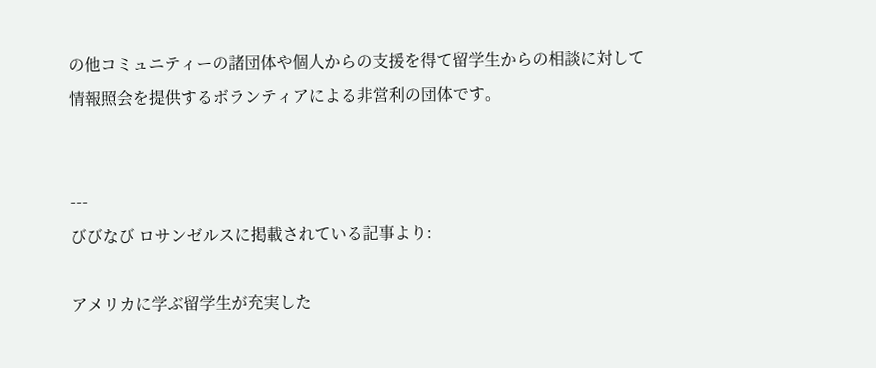の他コミュニティーの諸団体や個人からの支援を得て留学生からの相談に対して情報照会を提供するボランティアによる非営利の団体です。


---
びびなび ロサンゼルスに掲載されている記事より:

アメリカに学ぶ留学生が充実した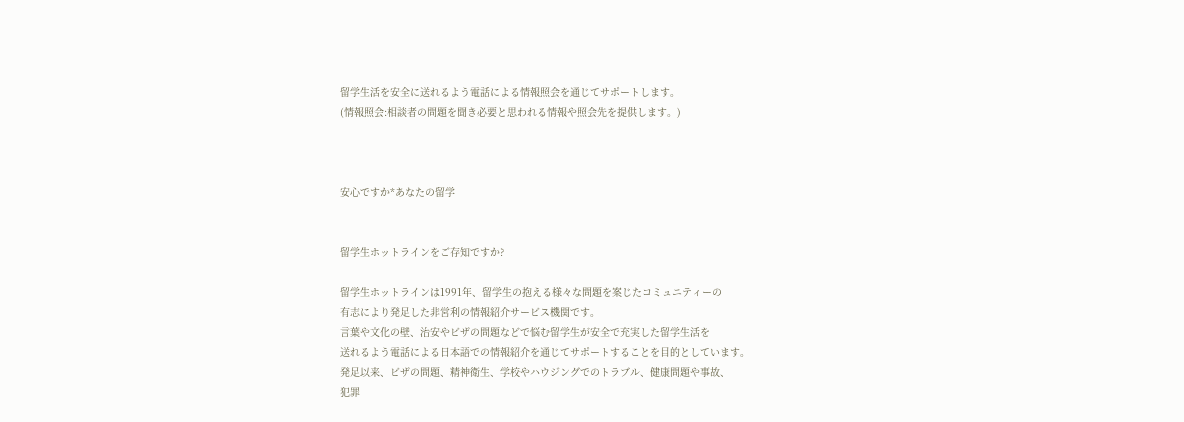留学生活を安全に送れるよう電話による情報照会を通じてサポートします。
(情報照会:相談者の問題を聞き必要と思われる情報や照会先を提供します。)



安心ですか*あなたの留学


留学生ホットラインをご存知ですか?

留学生ホットラインは1991年、留学生の抱える様々な問題を案じたコミュニティーの
有志により発足した非営利の情報紹介サービス機関です。
言葉や文化の壁、治安やビザの問題などで悩む留学生が安全で充実した留学生活を
送れるよう電話による日本語での情報紹介を通じてサポートすることを目的としています。
発足以来、ビザの問題、精神衛生、学校やハウジングでのトラブル、健康問題や事故、
犯罪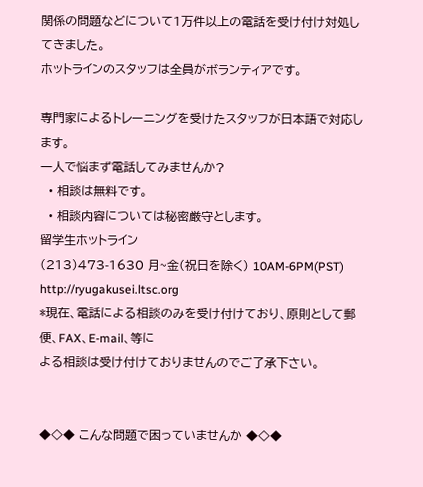関係の問題などについて1万件以上の電話を受け付け対処してきました。
ホットラインのスタッフは全員がボランティアです。

専門家によるトレーニングを受けたスタッフが日本語で対応します。
一人で悩まず電話してみませんか?
  • 相談は無料です。
  • 相談内容については秘密厳守とします。
留学生ホットライン
(213)473-1630 月~金(祝日を除く) 10AM-6PM(PST)
http://ryugakusei.ltsc.org
*現在、電話による相談のみを受け付けており、原則として郵便、FAX、E-mail、等に
よる相談は受け付けておりませんのでご了承下さい。


◆◇◆ こんな問題で困っていませんか ◆◇◆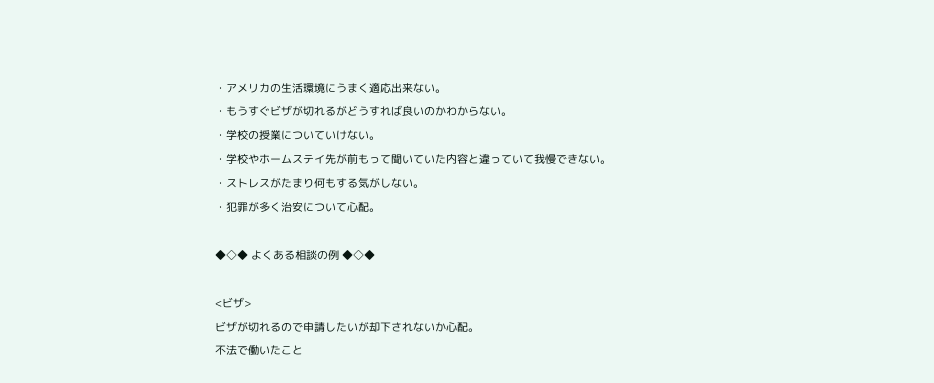・アメリカの生活環境にうまく適応出来ない。
・もうすぐビザが切れるがどうすれば良いのかわからない。
・学校の授業についていけない。
・学校やホームステイ先が前もって聞いていた内容と違っていて我慢できない。
・ストレスがたまり何もする気がしない。
・犯罪が多く治安について心配。

◆◇◆ よくある相談の例 ◆◇◆

<ビザ>
ビザが切れるので申請したいが却下されないか心配。
不法で働いたこと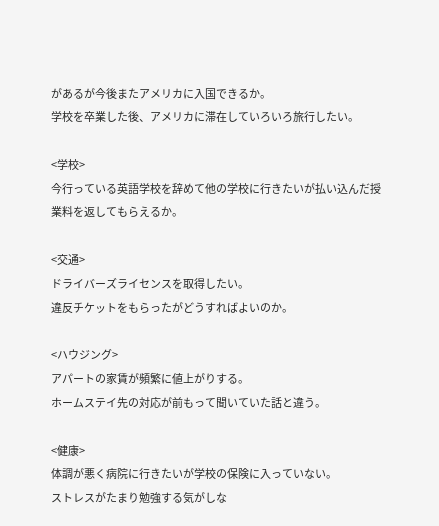があるが今後またアメリカに入国できるか。
学校を卒業した後、アメリカに滞在していろいろ旅行したい。

<学校>
今行っている英語学校を辞めて他の学校に行きたいが払い込んだ授業料を返してもらえるか。

<交通>
ドライバーズライセンスを取得したい。
違反チケットをもらったがどうすればよいのか。

<ハウジング>
アパートの家賃が頻繁に値上がりする。
ホームステイ先の対応が前もって聞いていた話と違う。

<健康>
体調が悪く病院に行きたいが学校の保険に入っていない。
ストレスがたまり勉強する気がしな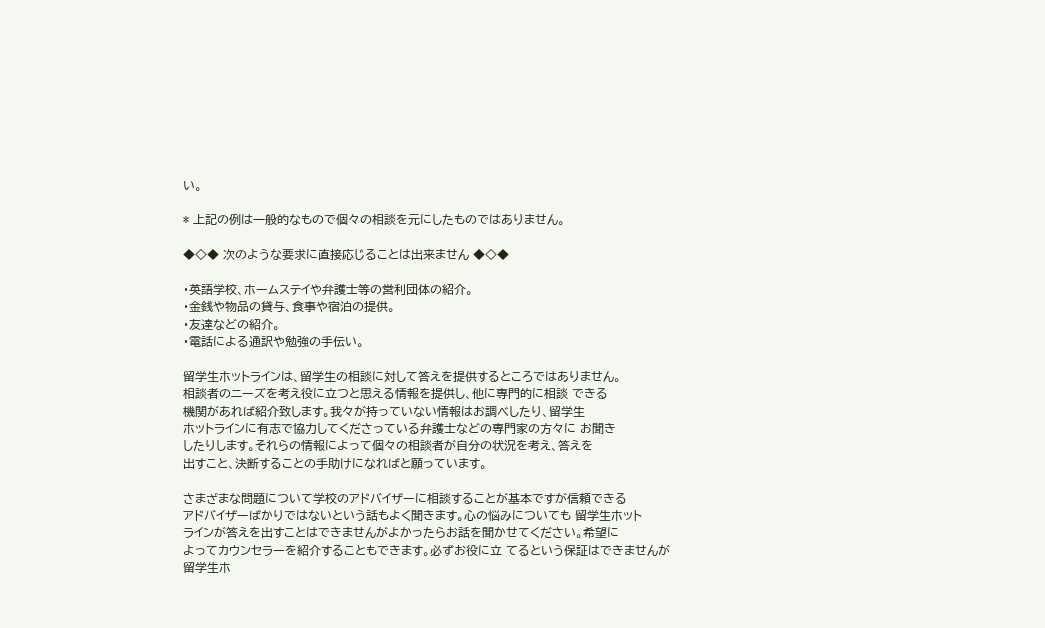い。

* 上記の例は一般的なもので個々の相談を元にしたものではありません。

◆◇◆ 次のような要求に直接応じることは出来ません ◆◇◆

・英語学校、ホームステイや弁護士等の営利団体の紹介。
・金銭や物品の貸与、食事や宿泊の提供。
・友達などの紹介。
・電話による通訳や勉強の手伝い。

留学生ホットラインは、留学生の相談に対して答えを提供するところではありません。
相談者のニーズを考え役に立つと思える情報を提供し、他に専門的に相談 できる
機関があれば紹介致します。我々が持っていない情報はお調べしたり、留学生
ホットラインに有志で協力してくださっている弁護士などの専門家の方々に お聞き
したりします。それらの情報によって個々の相談者が自分の状況を考え、答えを
出すこと、決断することの手助けになればと願っています。

さまざまな問題について学校のアドバイザーに相談することが基本ですが信頼できる
アドバイザーばかりではないという話もよく聞きます。心の悩みについても 留学生ホット
ラインが答えを出すことはできませんがよかったらお話を聞かせてください。希望に
よってカウンセラーを紹介することもできます。必ずお役に立 てるという保証はできませんが
留学生ホ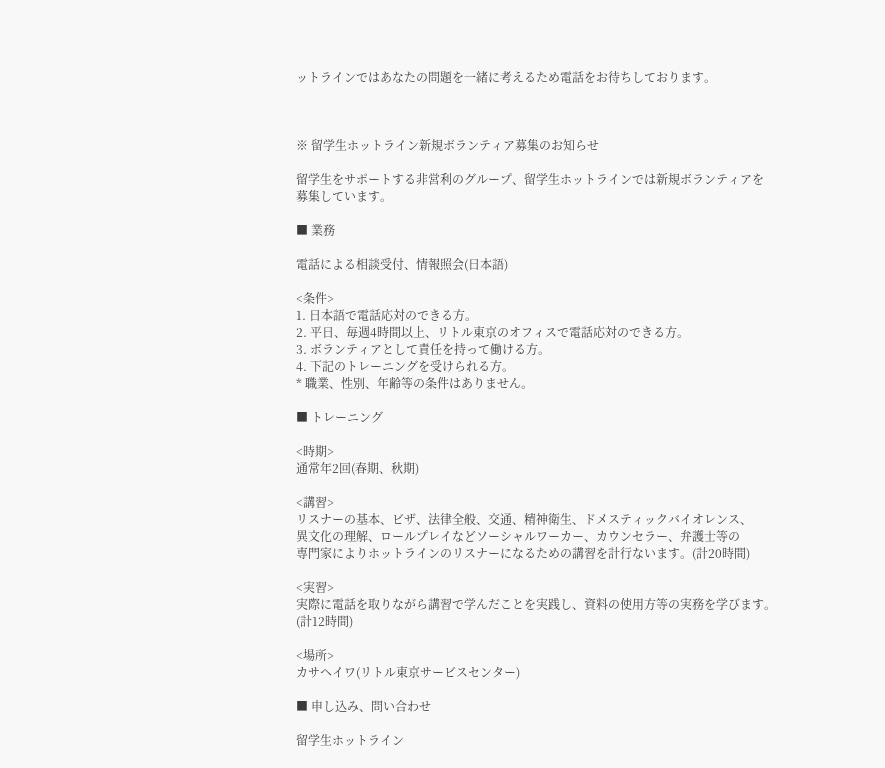ットラインではあなたの問題を一緒に考えるため電話をお待ちしております。



※ 留学生ホットライン新規ボランティア募集のお知らせ

留学生をサポートする非営利のグループ、留学生ホットラインでは新規ボランティアを
募集しています。

■ 業務

電話による相談受付、情報照会(日本語)

<条件>
1. 日本語で電話応対のできる方。
2. 平日、毎週4時間以上、リトル東京のオフィスで電話応対のできる方。
3. ボランティアとして責任を持って働ける方。
4. 下記のトレーニングを受けられる方。
* 職業、性別、年齢等の条件はありません。

■ トレーニング

<時期>
通常年2回(春期、秋期)

<講習>
リスナーの基本、ビザ、法律全般、交通、精神衛生、ドメスティックバイオレンス、
異文化の理解、ロールプレイなどソーシャルワーカー、カウンセラー、弁護士等の
専門家によりホットラインのリスナーになるための講習を計行ないます。(計20時間)

<実習>
実際に電話を取りながら講習で学んだことを実践し、資料の使用方等の実務を学びます。
(計12時間)

<場所>
カサヘイワ(リトル東京サービスセンター)

■ 申し込み、問い合わせ

留学生ホットライン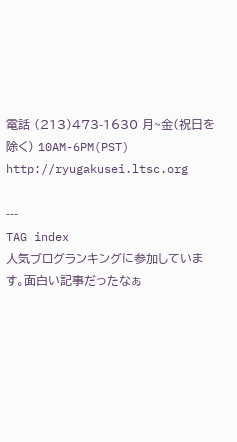電話 (213)473-1630 月~金(祝日を除く) 10AM-6PM(PST)
http://ryugakusei.ltsc.org

---
TAG index
人気ブログランキングに参加しています。面白い記事だったなぁ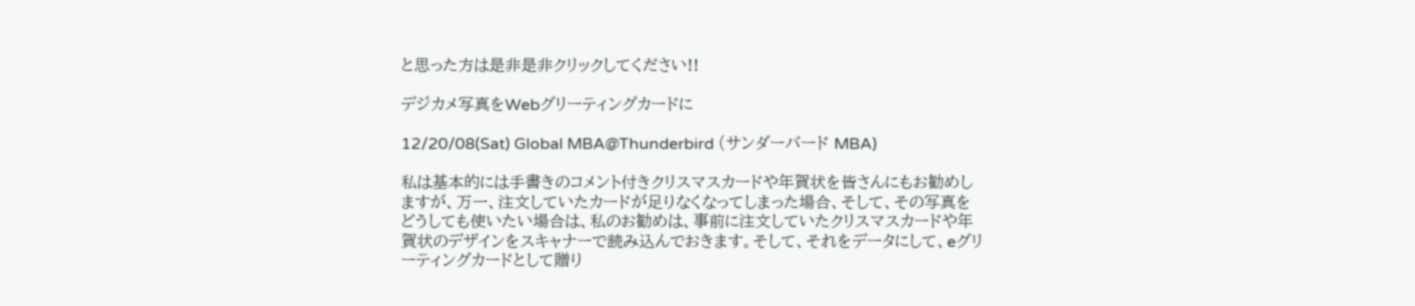と思った方は是非是非クリックしてください!!

デジカメ写真をWebグリーティングカードに

12/20/08(Sat) Global MBA@Thunderbird (サンダーバード MBA)

私は基本的には手書きのコメント付きクリスマスカードや年賀状を皆さんにもお勧めしますが、万一、注文していたカードが足りなくなってしまった場合、そして、その写真をどうしても使いたい場合は、私のお勧めは、事前に注文していたクリスマスカードや年賀状のデザインをスキャナーで読み込んでおきます。そして、それをデータにして、eグリーティングカードとして贈り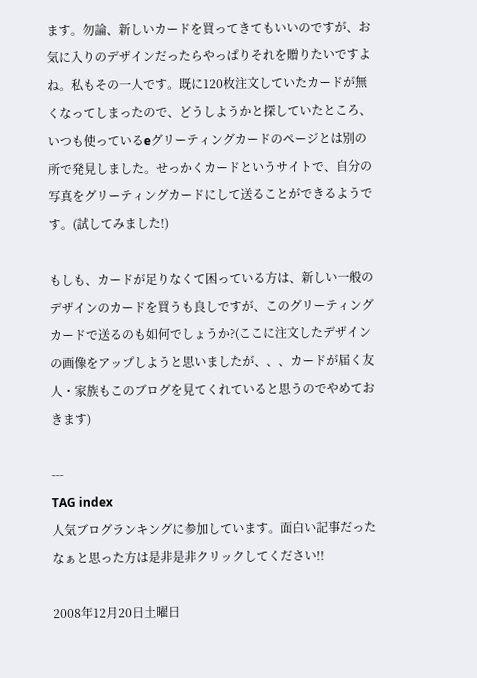ます。勿論、新しいカードを買ってきてもいいのですが、お気に入りのデザインだったらやっぱりそれを贈りたいですよね。私もその一人です。既に120枚注文していたカードが無くなってしまったので、どうしようかと探していたところ、いつも使っているeグリーティングカードのページとは別の所で発見しました。せっかくカードというサイトで、自分の写真をグリーティングカードにして送ることができるようです。(試してみました!)

もしも、カードが足りなくて困っている方は、新しい一般のデザインのカードを買うも良しですが、このグリーティングカードで送るのも如何でしょうか?(ここに注文したデザインの画像をアップしようと思いましたが、、、カードが届く友人・家族もこのブログを見てくれていると思うのでやめておきます)

---
TAG index
人気ブログランキングに参加しています。面白い記事だったなぁと思った方は是非是非クリックしてください!!

2008年12月20日土曜日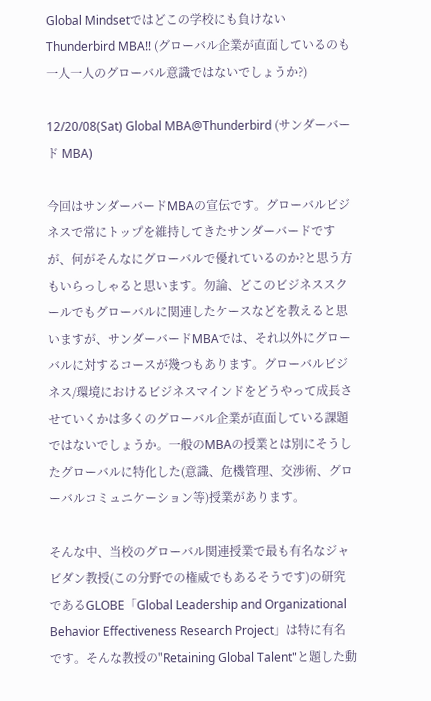Global Mindsetではどこの学校にも負けないThunderbird MBA!! (グローバル企業が直面しているのも一人一人のグローバル意識ではないでしょうか?)

12/20/08(Sat) Global MBA@Thunderbird (サンダーバード MBA)

今回はサンダーバードMBAの宣伝です。グローバルビジネスで常にトップを維持してきたサンダーバードですが、何がそんなにグローバルで優れているのか?と思う方もいらっしゃると思います。勿論、どこのビジネススクールでもグローバルに関連したケースなどを教えると思いますが、サンダーバードMBAでは、それ以外にグローバルに対するコースが幾つもあります。グローバルビジネス/環境におけるビジネスマインドをどうやって成長させていくかは多くのグローバル企業が直面している課題ではないでしょうか。一般のMBAの授業とは別にそうしたグローバルに特化した(意識、危機管理、交渉術、グローバルコミュニケーション等)授業があります。

そんな中、当校のグローバル関連授業で最も有名なジャビダン教授(この分野での権威でもあるそうです)の研究であるGLOBE「Global Leadership and Organizational Behavior Effectiveness Research Project」は特に有名です。そんな教授の"Retaining Global Talent"と題した動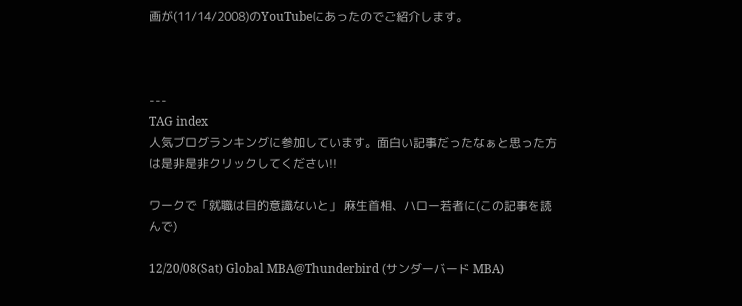画が(11/14/2008)のYouTubeにあったのでご紹介します。



---
TAG index
人気ブログランキングに参加しています。面白い記事だったなぁと思った方は是非是非クリックしてください!!

ワークで「就職は目的意識ないと」 麻生首相、ハロー若者に(この記事を読んで)

12/20/08(Sat) Global MBA@Thunderbird (サンダーバード MBA)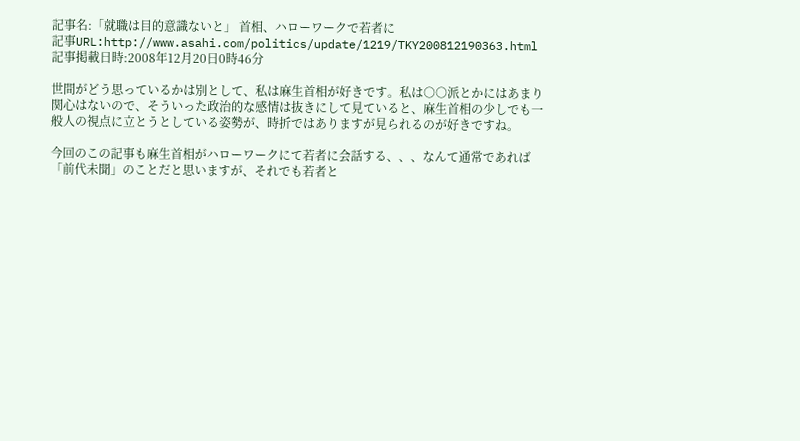記事名:「就職は目的意識ないと」 首相、ハローワークで若者に
記事URL:http://www.asahi.com/politics/update/1219/TKY200812190363.html
記事掲載日時:2008年12月20日0時46分

世間がどう思っているかは別として、私は麻生首相が好きです。私は○○派とかにはあまり関心はないので、そういった政治的な感情は抜きにして見ていると、麻生首相の少しでも一般人の視点に立とうとしている姿勢が、時折ではありますが見られるのが好きですね。

今回のこの記事も麻生首相がハローワークにて若者に会話する、、、なんて通常であれば「前代未聞」のことだと思いますが、それでも若者と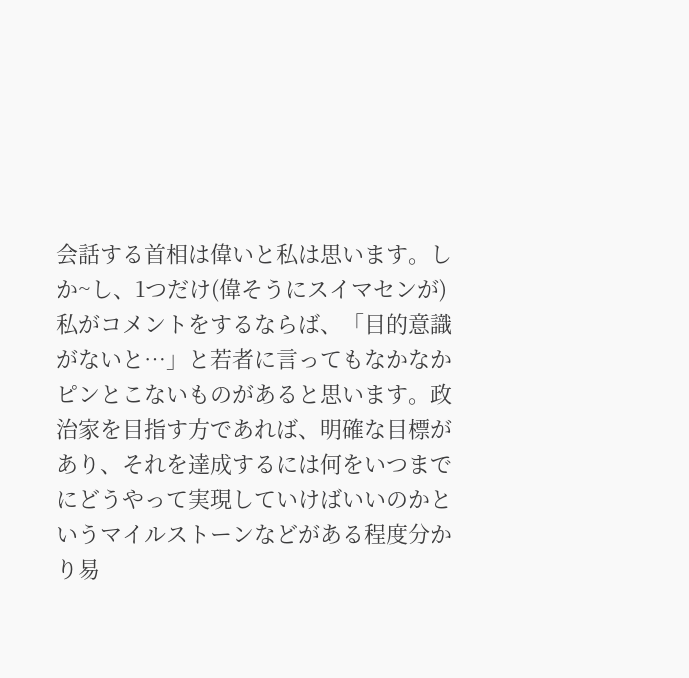会話する首相は偉いと私は思います。しか~し、1つだけ(偉そうにスイマセンが)私がコメントをするならば、「目的意識がないと…」と若者に言ってもなかなかピンとこないものがあると思います。政治家を目指す方であれば、明確な目標があり、それを達成するには何をいつまでにどうやって実現していけばいいのかというマイルストーンなどがある程度分かり易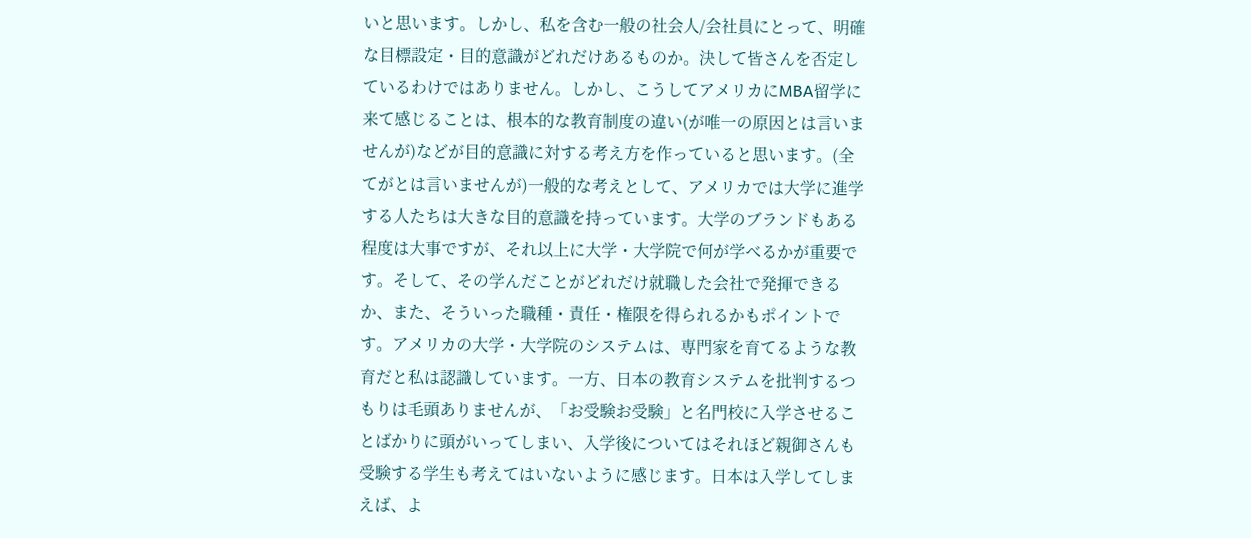いと思います。しかし、私を含む一般の社会人/会社員にとって、明確な目標設定・目的意識がどれだけあるものか。決して皆さんを否定しているわけではありません。しかし、こうしてアメリカにMBA留学に来て感じることは、根本的な教育制度の違い(が唯一の原因とは言いませんが)などが目的意識に対する考え方を作っていると思います。(全てがとは言いませんが)一般的な考えとして、アメリカでは大学に進学する人たちは大きな目的意識を持っています。大学のブランドもある程度は大事ですが、それ以上に大学・大学院で何が学べるかが重要です。そして、その学んだことがどれだけ就職した会社で発揮できるか、また、そういった職種・責任・権限を得られるかもポイントです。アメリカの大学・大学院のシステムは、専門家を育てるような教育だと私は認識しています。一方、日本の教育システムを批判するつもりは毛頭ありませんが、「お受験お受験」と名門校に入学させることばかりに頭がいってしまい、入学後についてはそれほど親御さんも受験する学生も考えてはいないように感じます。日本は入学してしまえば、よ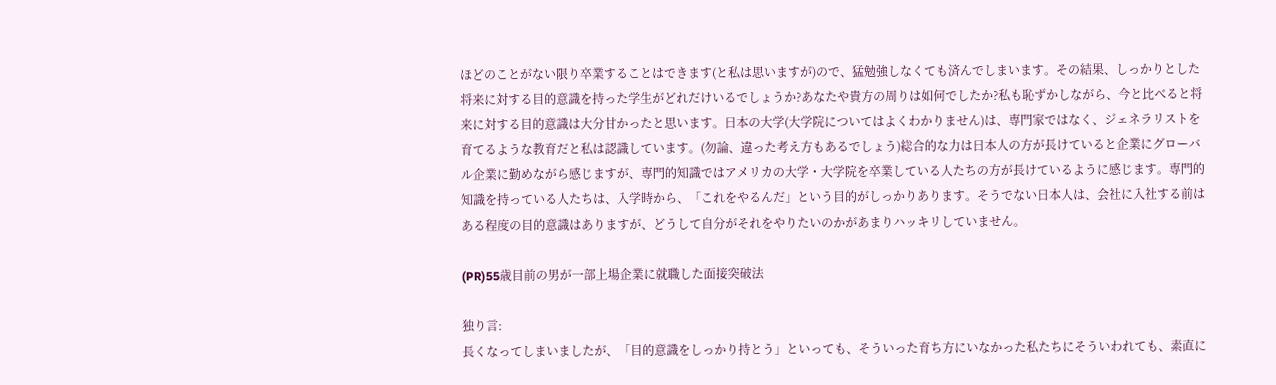ほどのことがない限り卒業することはできます(と私は思いますが)ので、猛勉強しなくても済んでしまいます。その結果、しっかりとした将来に対する目的意識を持った学生がどれだけいるでしょうか?あなたや貴方の周りは如何でしたか?私も恥ずかしながら、今と比べると将来に対する目的意識は大分甘かったと思います。日本の大学(大学院についてはよくわかりません)は、専門家ではなく、ジェネラリストを育てるような教育だと私は認識しています。(勿論、違った考え方もあるでしょう)総合的な力は日本人の方が長けていると企業にグローバル企業に勤めながら感じますが、専門的知識ではアメリカの大学・大学院を卒業している人たちの方が長けているように感じます。専門的知識を持っている人たちは、入学時から、「これをやるんだ」という目的がしっかりあります。そうでない日本人は、会社に入社する前はある程度の目的意識はありますが、どうして自分がそれをやりたいのかがあまりハッキリしていません。

(PR)55歳目前の男が一部上場企業に就職した面接突破法

独り言:
長くなってしまいましたが、「目的意識をしっかり持とう」といっても、そういった育ち方にいなかった私たちにそういわれても、素直に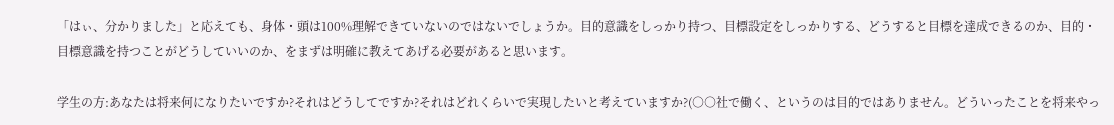「はぃ、分かりました」と応えても、身体・頭は100%理解できていないのではないでしょうか。目的意識をしっかり持つ、目標設定をしっかりする、どうすると目標を達成できるのか、目的・目標意識を持つことがどうしていいのか、をまずは明確に教えてあげる必要があると思います。

学生の方:あなたは将来何になりたいですか?それはどうしてですか?それはどれくらいで実現したいと考えていますか?(○○社で働く、というのは目的ではありません。どういったことを将来やっ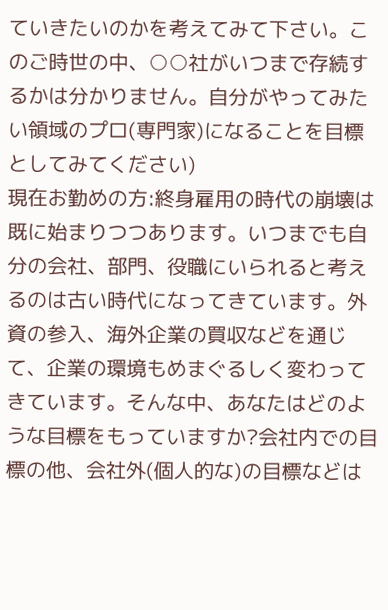ていきたいのかを考えてみて下さい。このご時世の中、○○社がいつまで存続するかは分かりません。自分がやってみたい領域のプロ(専門家)になることを目標としてみてください)
現在お勤めの方:終身雇用の時代の崩壊は既に始まりつつあります。いつまでも自分の会社、部門、役職にいられると考えるのは古い時代になってきています。外資の参入、海外企業の買収などを通じて、企業の環境もめまぐるしく変わってきています。そんな中、あなたはどのような目標をもっていますか?会社内での目標の他、会社外(個人的な)の目標などは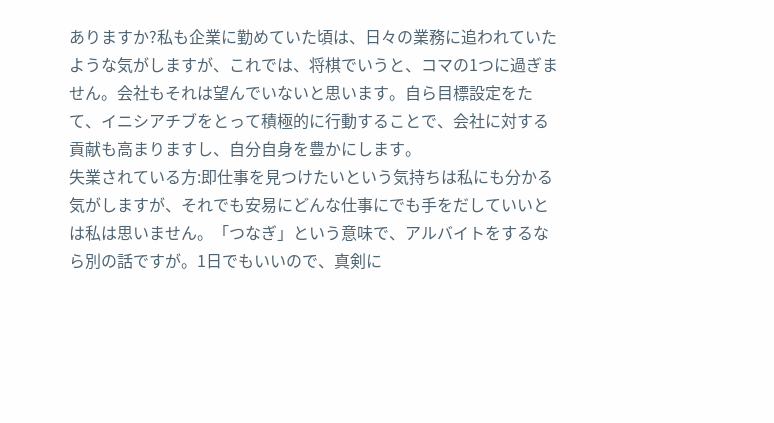ありますか?私も企業に勤めていた頃は、日々の業務に追われていたような気がしますが、これでは、将棋でいうと、コマの1つに過ぎません。会社もそれは望んでいないと思います。自ら目標設定をたて、イニシアチブをとって積極的に行動することで、会社に対する貢献も高まりますし、自分自身を豊かにします。
失業されている方:即仕事を見つけたいという気持ちは私にも分かる気がしますが、それでも安易にどんな仕事にでも手をだしていいとは私は思いません。「つなぎ」という意味で、アルバイトをするなら別の話ですが。1日でもいいので、真剣に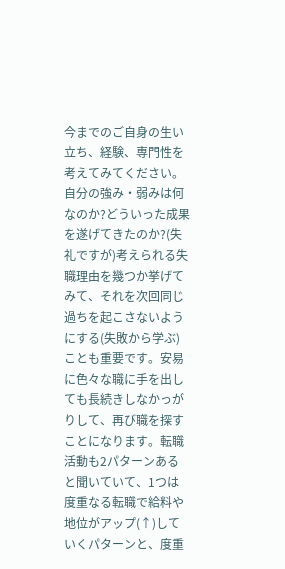今までのご自身の生い立ち、経験、専門性を考えてみてください。自分の強み・弱みは何なのか?どういった成果を遂げてきたのか?(失礼ですが)考えられる失職理由を幾つか挙げてみて、それを次回同じ過ちを起こさないようにする(失敗から学ぶ)ことも重要です。安易に色々な職に手を出しても長続きしなかっがりして、再び職を探すことになります。転職活動も2パターンあると聞いていて、1つは度重なる転職で給料や地位がアップ(↑)していくパターンと、度重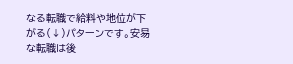なる転職で給料や地位が下がる(↓)パターンです。安易な転職は後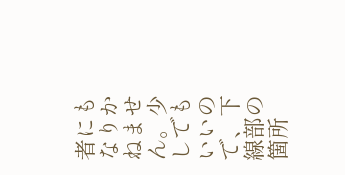者にもなりかねません。少しでもいいので、下線部の箇所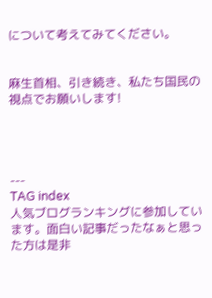について考えてみてください。


麻生首相、引き続き、私たち国民の視点でお願いします!




---
TAG index
人気ブログランキングに参加しています。面白い記事だったなぁと思った方は是非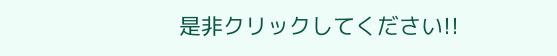是非クリックしてください!!